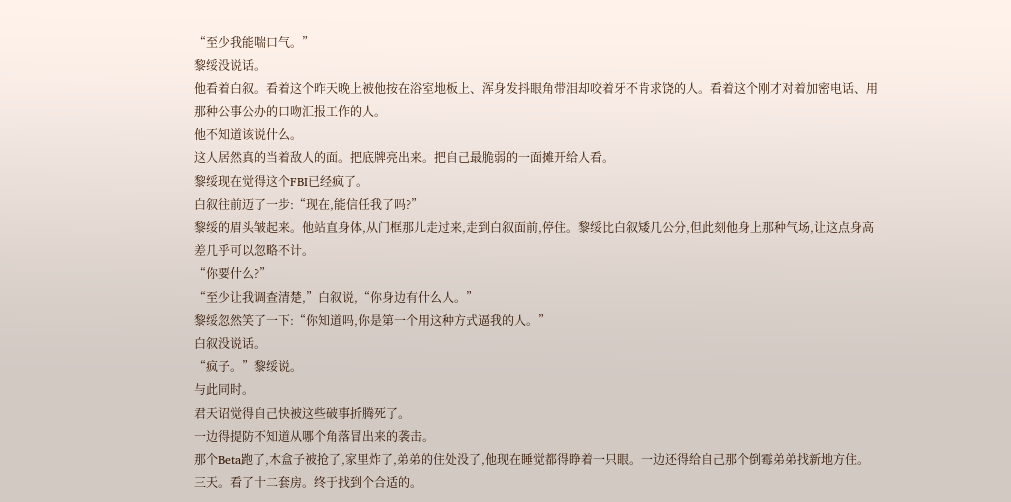“至少我能喘口气。”
黎绥没说话。
他看着白叙。看着这个昨天晚上被他按在浴室地板上、浑身发抖眼角带泪却咬着牙不肯求饶的人。看着这个刚才对着加密电话、用那种公事公办的口吻汇报工作的人。
他不知道该说什么。
这人居然真的当着敌人的面。把底牌亮出来。把自己最脆弱的一面摊开给人看。
黎绥现在觉得这个FBI已经疯了。
白叙往前迈了一步:“现在,能信任我了吗?”
黎绥的眉头皱起来。他站直身体,从门框那儿走过来,走到白叙面前,停住。黎绥比白叙矮几公分,但此刻他身上那种气场,让这点身高差几乎可以忽略不计。
“你要什么?”
“至少让我调查清楚,”白叙说,“你身边有什么人。”
黎绥忽然笑了一下:“你知道吗,你是第一个用这种方式逼我的人。”
白叙没说话。
“疯子。”黎绥说。
与此同时。
君天诏觉得自己快被这些破事折腾死了。
一边得提防不知道从哪个角落冒出来的袭击。
那个Beta跑了,木盒子被抢了,家里炸了,弟弟的住处没了,他现在睡觉都得睁着一只眼。一边还得给自己那个倒霉弟弟找新地方住。
三天。看了十二套房。终于找到个合适的。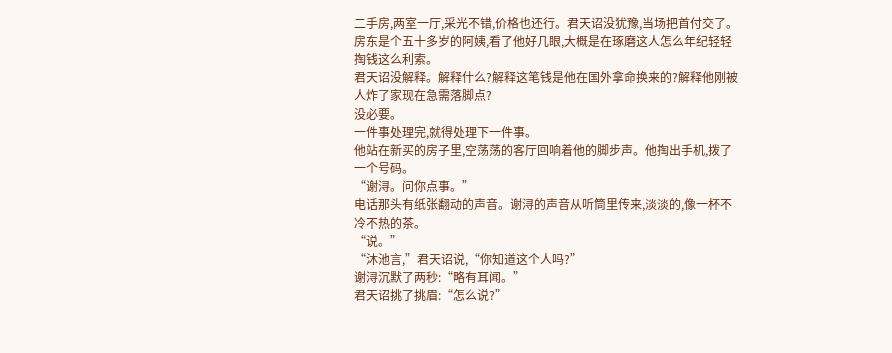二手房,两室一厅,采光不错,价格也还行。君天诏没犹豫,当场把首付交了。
房东是个五十多岁的阿姨,看了他好几眼,大概是在琢磨这人怎么年纪轻轻掏钱这么利索。
君天诏没解释。解释什么?解释这笔钱是他在国外拿命换来的?解释他刚被人炸了家现在急需落脚点?
没必要。
一件事处理完,就得处理下一件事。
他站在新买的房子里,空荡荡的客厅回响着他的脚步声。他掏出手机,拨了一个号码。
“谢浔。问你点事。”
电话那头有纸张翻动的声音。谢浔的声音从听筒里传来,淡淡的,像一杯不冷不热的茶。
“说。”
“沐池言,”君天诏说,“你知道这个人吗?”
谢浔沉默了两秒:“略有耳闻。”
君天诏挑了挑眉:“怎么说?”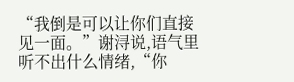“我倒是可以让你们直接见一面。”谢浔说,语气里听不出什么情绪,“你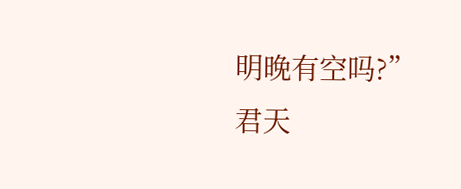明晚有空吗?”
君天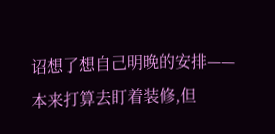诏想了想自己明晚的安排——本来打算去盯着装修,但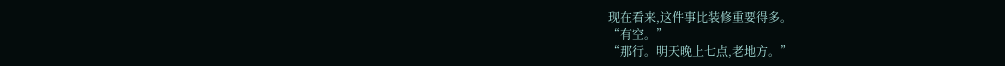现在看来,这件事比装修重要得多。
“有空。”
“那行。明天晚上七点,老地方。”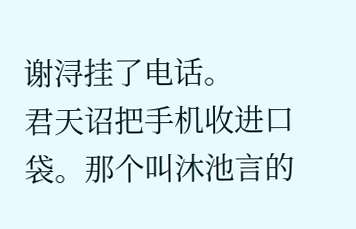谢浔挂了电话。
君天诏把手机收进口袋。那个叫沐池言的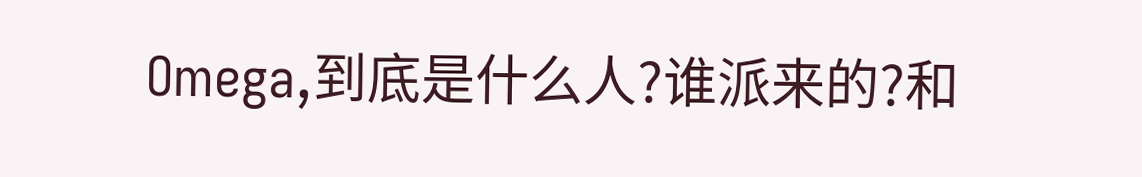Omega,到底是什么人?谁派来的?和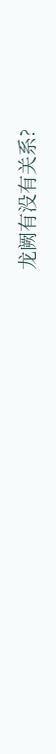龙阙有没有关系?